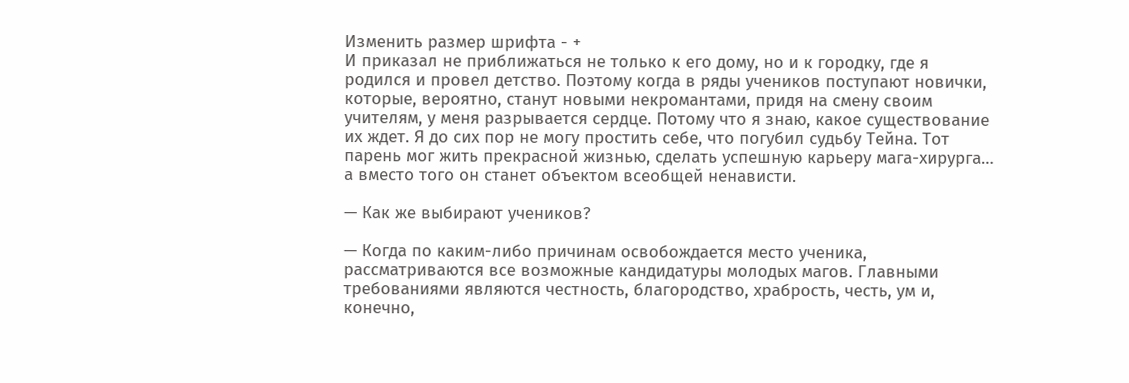Изменить размер шрифта - +
И приказал не приближаться не только к его дому, но и к городку, где я родился и провел детство. Поэтому когда в ряды учеников поступают новички, которые, вероятно, станут новыми некромантами, придя на смену своим учителям, у меня разрывается сердце. Потому что я знаю, какое существование их ждет. Я до сих пор не могу простить себе, что погубил судьбу Тейна. Тот парень мог жить прекрасной жизнью, сделать успешную карьеру мага-хирурга… а вместо того он станет объектом всеобщей ненависти.

— Как же выбирают учеников?

— Когда по каким-либо причинам освобождается место ученика, рассматриваются все возможные кандидатуры молодых магов. Главными требованиями являются честность, благородство, храбрость, честь, ум и, конечно,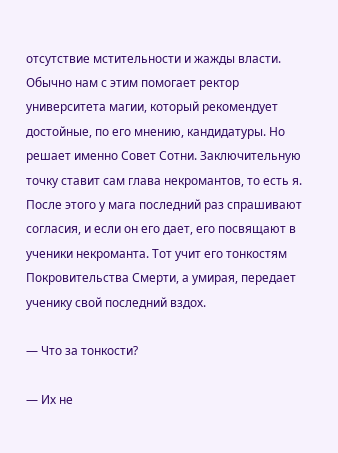отсутствие мстительности и жажды власти. Обычно нам с этим помогает ректор университета магии, который рекомендует достойные, по его мнению, кандидатуры. Но решает именно Совет Сотни. Заключительную точку ставит сам глава некромантов, то есть я. После этого у мага последний раз спрашивают согласия, и если он его дает, его посвящают в ученики некроманта. Тот учит его тонкостям Покровительства Смерти, а умирая, передает ученику свой последний вздох.

— Что за тонкости?

— Их не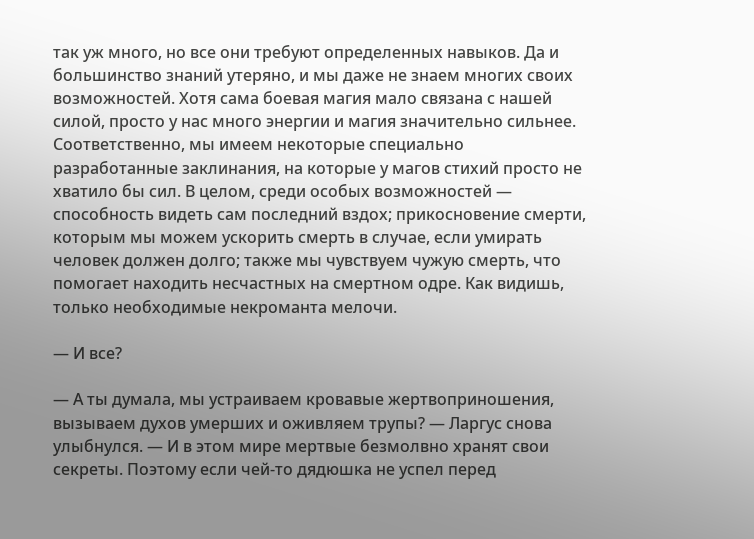так уж много, но все они требуют определенных навыков. Да и большинство знаний утеряно, и мы даже не знаем многих своих возможностей. Хотя сама боевая магия мало связана с нашей силой, просто у нас много энергии и магия значительно сильнее. Соответственно, мы имеем некоторые специально разработанные заклинания, на которые у магов стихий просто не хватило бы сил. В целом, среди особых возможностей — способность видеть сам последний вздох; прикосновение смерти, которым мы можем ускорить смерть в случае, если умирать человек должен долго; также мы чувствуем чужую смерть, что помогает находить несчастных на смертном одре. Как видишь, только необходимые некроманта мелочи.

— И все?

— А ты думала, мы устраиваем кровавые жертвоприношения, вызываем духов умерших и оживляем трупы? — Ларгус снова улыбнулся. — И в этом мире мертвые безмолвно хранят свои секреты. Поэтому если чей-то дядюшка не успел перед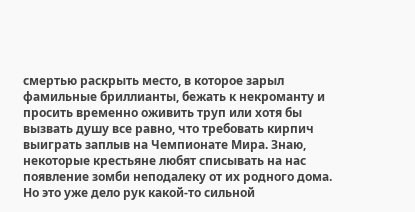смертью раскрыть место, в которое зарыл фамильные бриллианты, бежать к некроманту и просить временно оживить труп или хотя бы вызвать душу все равно, что требовать кирпич выиграть заплыв на Чемпионате Мира. Знаю, некоторые крестьяне любят списывать на нас появление зомби неподалеку от их родного дома. Но это уже дело рук какой-то сильной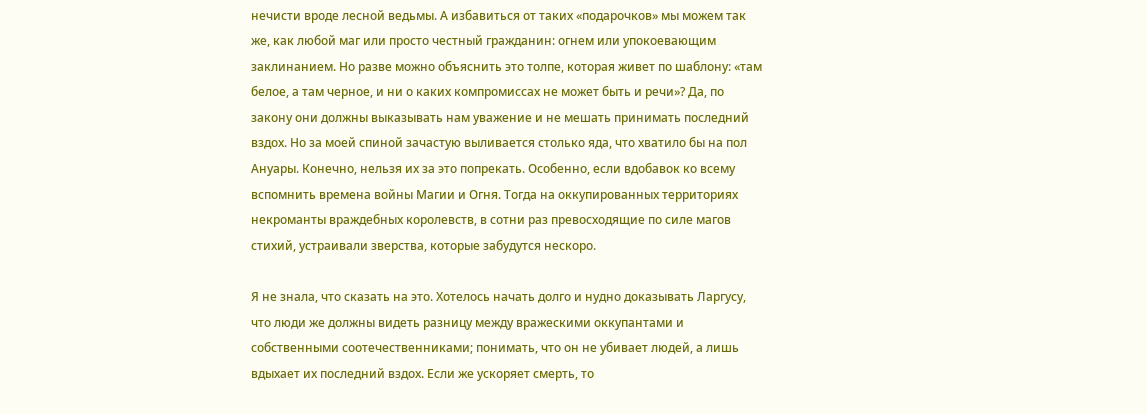нечисти вроде лесной ведьмы. А избавиться от таких «подарочков» мы можем так же, как любой маг или просто честный гражданин: огнем или упокоевающим заклинанием. Но разве можно объяснить это толпе, которая живет по шаблону: «там белое, а там черное, и ни о каких компромиссах не может быть и речи»? Да, по закону они должны выказывать нам уважение и не мешать принимать последний вздох. Но за моей спиной зачастую выливается столько яда, что хватило бы на пол Ануары. Конечно, нельзя их за это попрекать. Особенно, если вдобавок ко всему вспомнить времена войны Магии и Огня. Тогда на оккупированных территориях некроманты враждебных королевств, в сотни раз превосходящие по силе магов стихий, устраивали зверства, которые забудутся нескоро.

Я не знала, что сказать на это. Хотелось начать долго и нудно доказывать Ларгусу, что люди же должны видеть разницу между вражескими оккупантами и собственными соотечественниками; понимать, что он не убивает людей, а лишь вдыхает их последний вздох. Если же ускоряет смерть, то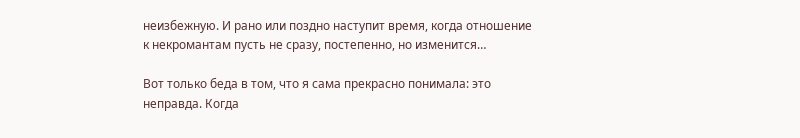неизбежную. И рано или поздно наступит время, когда отношение к некромантам пусть не сразу, постепенно, но изменится…

Вот только беда в том, что я сама прекрасно понимала: это неправда. Когда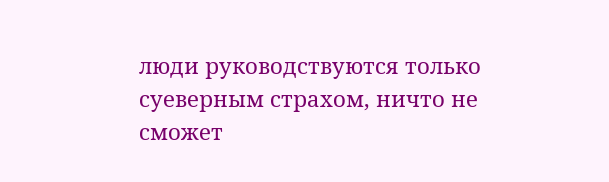люди руководствуются только суеверным страхом, ничто не сможет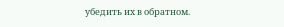убедить их в обратном.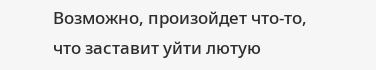Возможно, произойдет что-то, что заставит уйти лютую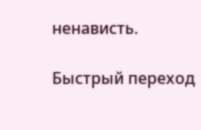ненависть.

Быстрый переход